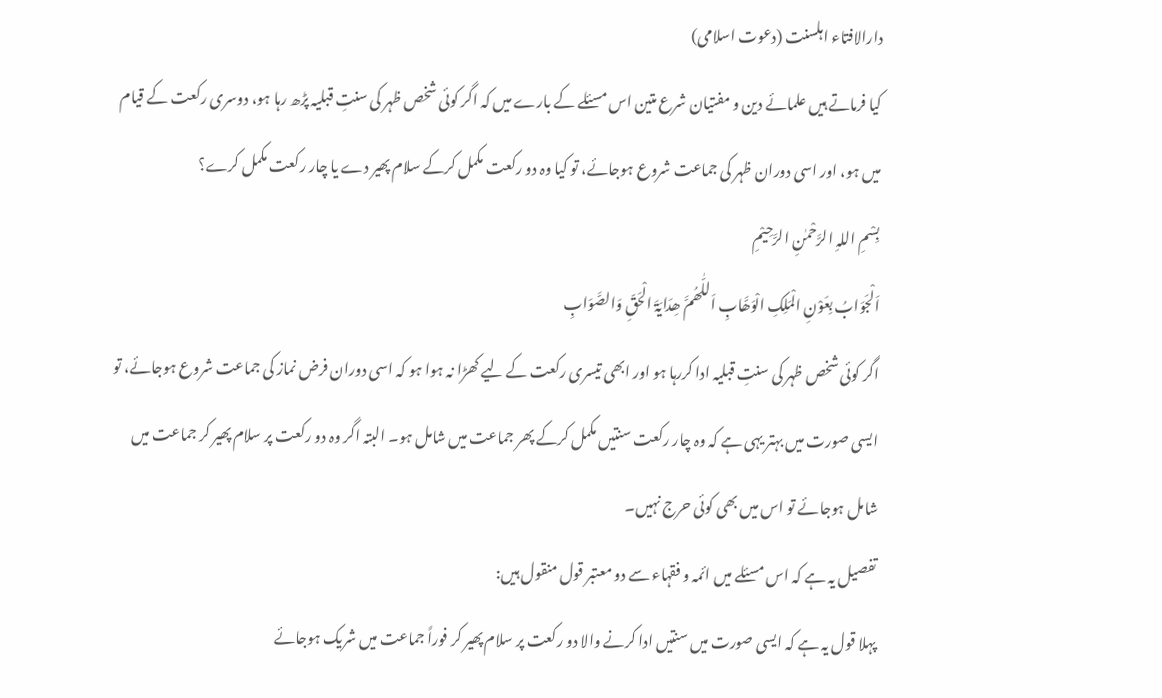دارالافتاء اہلسنت (دعوت اسلامی)
کیا فرماتے ہیں علمائے دین و مفتیان شرع متین اس مسئلے کے بارے میں کہ اگر کوئی شخص ظہر کی سنتِ قبلیہ پڑھ رہا ہو، دوسری رکعت کے قیام میں ہو، اور اسی دوران ظہر کی جماعت شروع ہوجائے، تو کیا وہ دو رکعت مکمل کرکے سلام پھیر دے یا چار رکعت مکمل کرے؟
بِسْمِ اللہِ الرَّحْمٰنِ الرَّحِیْمِ
اَلْجَوَابُ بِعَوْنِ الْمَلِکِ الْوَھَّابِ اَللّٰھُمَّ ھِدَایَۃَ الْحَقِّ وَالصَّوَابِ
اگر کوئی شخص ظہر کی سنتِ قبلیہ ادا کررہا ہو اور ابھی تیسری رکعت کے لیے کھڑا نہ ہوا ہو کہ اسی دوران فرض نماز کی جماعت شروع ہوجائے، تو ایسی صورت میں بہتر یہی ہے کہ وہ چار رکعت سنتیں مکمل کرکے پھر جماعت میں شامل ہو۔ البتہ اگر وہ دو رکعت پر سلام پھیر کر جماعت میں شامل ہوجائے تو اس میں بھی کوئی حرج نہیں۔
تفصیل یہ ہے کہ اس مسئلے میں ائمہ و فقہاء سے دو معتبر قول منقول ہیں:
پہلا قول یہ ہے کہ ایسی صورت میں سنتیں ادا کرنے والا دو رکعت پر سلام پھیر کر فوراً جماعت میں شریک ہوجائے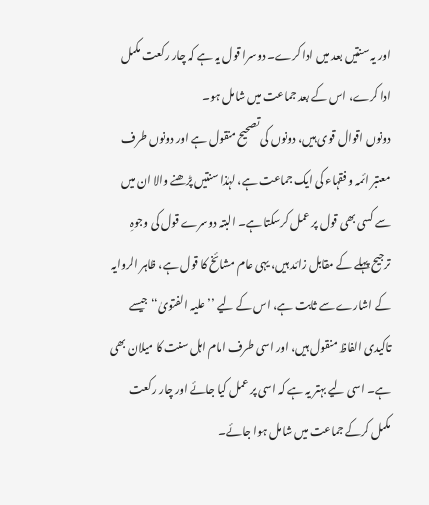اور یہ سنتیں بعد میں ادا کرے۔ دوسرا قول یہ ہے کہ چار رکعت مکمل ادا کرے، اس کے بعد جماعت میں شامل ہو۔
دونوں اقوال قوی ہیں، دونوں کی تصحیح منقول ہے اور دونوں طرف معتبر ائمہ و فقہاء کی ایک جماعت ہے، لہٰذا سنتیں پڑھنے والا ان میں سے کسی بھی قول پر عمل کرسکتا ہے۔ البتہ دوسرے قول کی وجوہِ ترجیح پہلے کے مقابل زائد ہیں، یہی عام مشائخ کا قول ہے، ظاہر الروایہ کے اشارے سے ثابت ہے، اس کے لیے ’’علیہ الفتویٰ‘‘ جیسے تاکیدی الفاظ منقول ہیں، اور اسی طرف امام اہل سنت کا میلان بھی ہے۔ اسی لیے بہتر یہ ہے کہ اسی پر عمل کیا جائے اور چار رکعت مکمل کرکے جماعت میں شامل ہوا جائے۔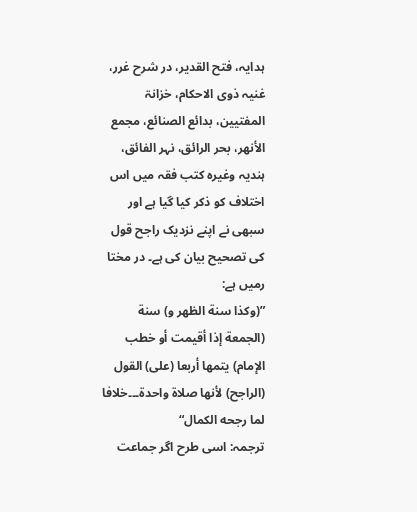ہدایہ، فتح القدیر، در شرح غرر، غنیہ ذوی الاحکام، خزانۃ المفتیین، بدائع الصنائع، مجمع الأنھر، بحر الرائق، نہر الفائق، ہندیہ وغیرہ کتب فقہ میں اس اختلاف کو ذکر کیا گیا ہے اور سبھی نے اپنے نزدیک راجح قول کی تصحیح بیان کی ہے۔ در مختا رمیں ہے:
”(وكذا سنة الظهر و) سنة (الجمعة إذا أقيمت أو خطب الإمام) يتمها أربعا (على) القول (الراجح) لأنها صلاة واحدة۔۔۔خلافا لما رجحه الكمال“
ترجمہ: اسی طرح اگر جماعت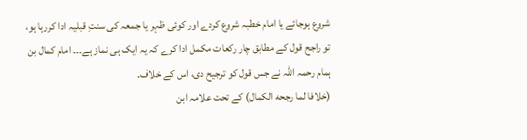شروع ہوجائے یا امام خطبہ شروع کردے اور کوئی ظہر یا جمعہ کی سنتِ قبلیہ ادا کررہا ہو، تو راجح قول کے مطابق چار رکعات مکمل ادا کرے کہ یہ ایک ہی نماز ہے۔۔۔ امام کمال بن ہمام رحمہ اللہ نے جس قول کو ترجیح دی، اس کے خلاف۔
(خلافا لما رجحه الكمال) کے تحت علامہ ابن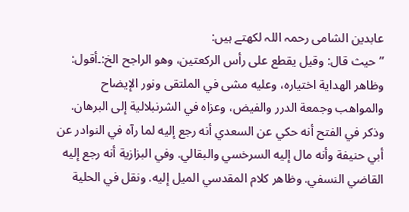عابدین الشامی رحمہ اللہ لکھتے ہیں:
”حيث قال: وقيل يقطع على رأس الركعتين، وهو الراجح الخ:۔أقول: وظاهر الهداية اختياره، وعليه مشى في الملتقى ونور الإيضاح والمواهب وجمعة الدرر والفيض، وعزاه في الشرنبلالية إلى البرهان. وذكر في الفتح أنه حكي عن السعدي أنه رجع إليه لما رآه في النوادر عن أبي حنيفة وأنه مال إليه السرخسي والبقالي. وفي البزازية أنه رجع إليه القاضي النسفي. وظاهر كلام المقدسي الميل إليه. ونقل في الحلية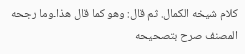كلام شيخه الكمال. ثم قال: وهو كما قال هذا۔وما رجحه المصنف صرح بتصحيحه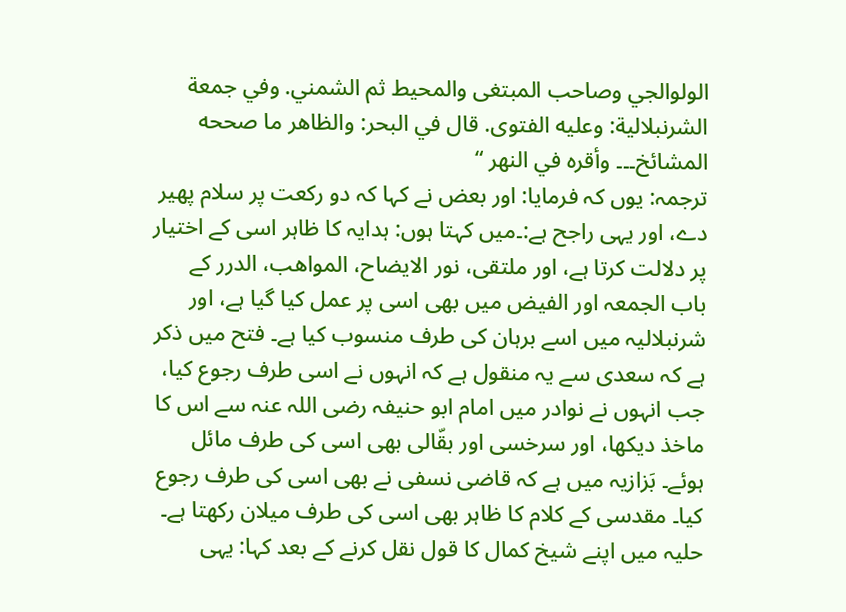الولوالجي وصاحب المبتغى والمحيط ثم الشمني. وفي جمعة الشرنبلالية: وعليه الفتوى. قال في البحر: والظاهر ما صححه المشائخ۔۔۔ وأقره في النهر “
ترجمہ: یوں کہ فرمایا: اور بعض نے کہا کہ دو رکعت پر سلام پھیر دے، اور یہی راجح ہے:۔میں کہتا ہوں: ہدایہ کا ظاہر اسی کے اختیار پر دلالت کرتا ہے، اور ملتقى، نور الايضاح، المواهب، الدرر کے باب الجمعہ اور الفيض میں بھی اسی پر عمل کیا گیا ہے، اور شرنبلالیہ میں اسے برہان کی طرف منسوب کیا ہے۔ فتح میں ذکر ہے کہ سعدی سے یہ منقول ہے کہ انہوں نے اسی طرف رجوع کیا، جب انہوں نے نوادر میں امام ابو حنیفہ رضی اللہ عنہ سے اس کا ماخذ دیکھا، اور سرخسی اور بقّالی بھی اسی کی طرف مائل ہوئے۔ بَزازیہ میں ہے کہ قاضی نسفی نے بھی اسی کی طرف رجوع کیا۔ مقدسی کے کلام کا ظاہر بھی اسی کی طرف میلان رکھتا ہے۔ حليہ میں اپنے شیخ کمال کا قول نقل کرنے کے بعد کہا: یہی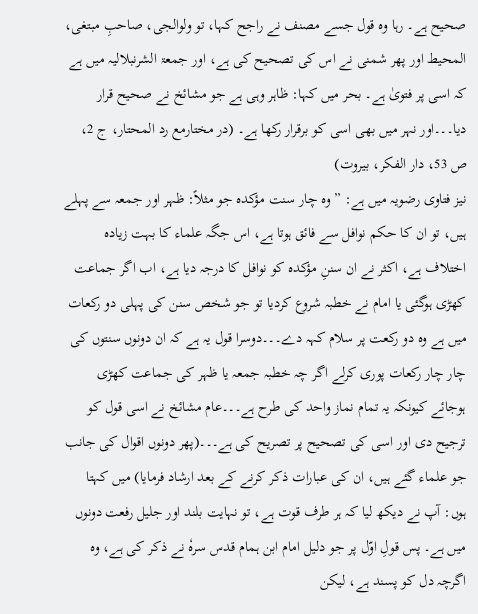صحیح ہے۔ رہا وہ قول جسے مصنف نے راجح کہا، تو ولوالجی، صاحبِ مبتغی، المحیط اور پھر شمنی نے اس کی تصحیح کی ہے، اور جمعۃ الشرنبلالیہ میں ہے کہ اسی پر فتویٰ ہے۔ بحر میں کہا: ظاہر وہی ہے جو مشائخ نے صحیح قرار دیا۔۔۔اور نہر میں بھی اسی کو برقرار رکھا ہے۔ (در مختارمع رد المحتار، ج 2، ص 53، دار الفکر، بیروت)
نیز فتاوی رضویہ میں ہے: ”وہ چار سنت مؤکدہ جو مثلاً: ظہر اور جمعہ سے پہلے ہیں، تو ان کا حکم نوافل سے فائق ہوتا ہے، اس جگہ علماء کا بہت زیادہ اختلاف ہے، اکثر نے ان سننِ مؤکدہ کو نوافل کا درجہ دیا ہے، اب اگر جماعت کھڑی ہوگئی یا امام نے خطبہ شروع کردیا تو جو شخص سنن کی پہلی دو رکعات میں ہے وہ دو رکعت پر سلام کہہ دے۔۔۔دوسرا قول یہ ہے کہ ان دونوں سنتوں کی چار چار رکعات پوری کرلے اگر چہ خطبہ جمعہ یا ظہر کی جماعت کھڑی ہوجائے کیونکہ یہ تمام نماز واحد کی طرح ہے۔۔۔عام مشائخ نے اسی قول کو ترجیح دی اور اسی کی تصحیح پر تصریح کی ہے۔۔۔(پھر دونوں اقوال کی جانب جو علماء گئے ہیں، ان کی عبارات ذکر کرنے کے بعد ارشاد فرمایا) میں کہتا ہوں: آپ نے دیکھ لیا کہ ہر طرف قوت ہے، تو نہایت بلند اور جلیل رفعت دونوں میں ہے۔ پس قولِ اوّل پر جو دلیل امام ابن ہمام قدس سرہٗ نے ذکر کی ہے، وہ اگرچہ دل کو پسند ہے، لیکن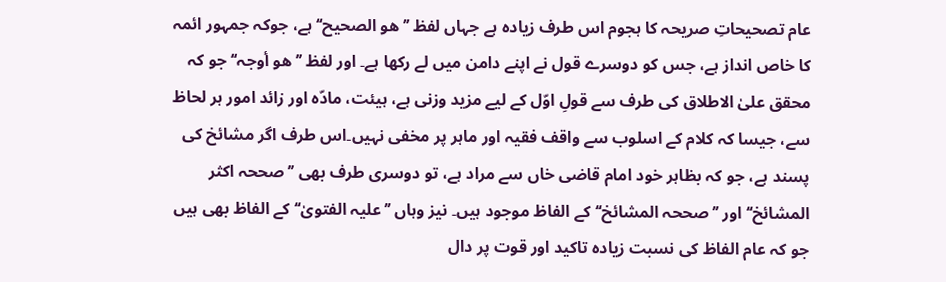عام تصحیحاتِ صریحہ کا ہجوم اس طرف زیادہ ہے جہاں لفظ ’’ھو الصحیح‘‘ ہے، جوکہ جمہور ائمہ کا خاص انداز ہے، جس کو دوسرے قول نے اپنے دامن میں لے رکھا ہے۔ اور لفظ ’’ھو أوجہ‘‘جو کہ محقق علیٰ الاطلاق کی طرف سے قولِ اوّل کے لیے مزید وزنی ہے، ہیئت، مادّہ اور زائد امور ہر لحاظ سے، جیسا کہ کلام کے اسلوب سے واقف فقیہ اور ماہر پر مخفی نہیں۔اس طرف اگر مشائخ کی پسند ہے، جو کہ بظاہر خود امام قاضی خاں سے مراد ہے، تو دوسری طرف بھی ’’صححہ اکثر المشائخ‘‘ اور ’’صححہ المشائخ‘‘کے الفاظ موجود ہیں۔ نیز وہاں ’’علیہ الفتویٰ‘‘کے الفاظ بھی ہیں جو کہ عام الفاظ کی نسبت زیادہ تاکید اور قوت پر دال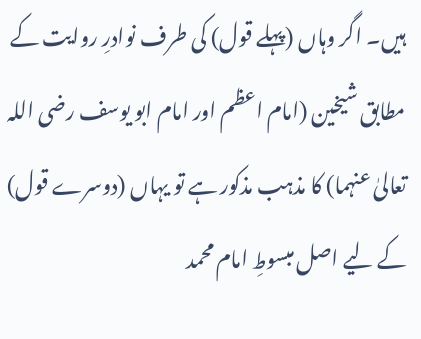ہیں۔ اگر وہاں (پہلے قول) کی طرف نوادرِ روایت کے مطابق شیخین (امام اعظم اور امام ابو یوسف رضی اللہ تعالیٰ عنہما) کا مذہب مذکور ہے تو یہاں (دوسرے قول) کے لیے اصل مبسوطِ امام محمد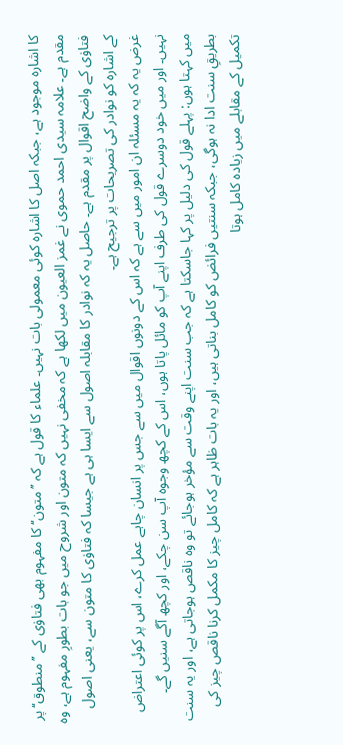کا اشارہ موجود ہے، جبکہ اصل کا اشارہ کوئی معمولی بات نہیں۔ علماء کا قول ہے کہ ’’متون‘‘ کا مفہوم بھی فتاوٰی کے ’’منطوق‘‘ پر مقدم ہے۔ علامہ سیدی احمد حموی نے غمز العیون میں لکھا ہے کہ مخفی نہیں کہ متون اور شروح میں جو بات بطورِ مفہوم ہے، وہ فتاوٰی کے واضح اقوال پر مقدم ہے۔ حاصل یہ کہ نوادر کا مقابلہ اصول سے ایسا ہی ہے جیسا کہ فتاوٰی کا متون سے، یعنی اصول کے اشارہ کو نوادر کی تصریحات پر ترجیح ہے۔
غرض یہ کہ یہ مسئلہ ان امور میں سے ہے کہ اس کے دونوں اقوال میں سے جس پر انسان چاہے عمل کرے، اس پر کوئی اعتراض نہیں۔ اور میں خود دوسرے قول کی طرف اپنے آپ کو مائل پاتا ہوں، اس کے کچھ وجوہ آپ سن چکے، اور کچھ آگے سنیں گے۔
میں کہتا ہوں: پہلے قول کی دلیل پر کہا جاسکتا ہے کہ جب سنت اپنے وقت سے مؤخر ہوجائے تو وہ ناقص ہوجاتی ہے، اور یہ سنت بطریقِ سنت ادا نہ ہوگی، جبکہ سنتیں فرائض کو کامل بناتی ہیں، اور یہ بات ظاہر ہے کہ کامل چیز کا مکمل کرنا ناقص چیز کی تکمیل کے مقابلے میں زیادہ کامل ہوتا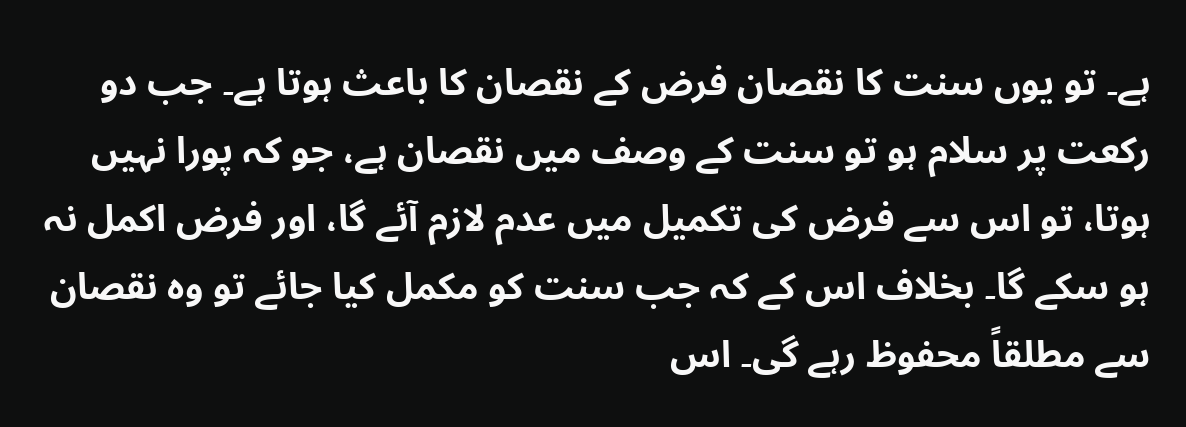ہے۔ تو یوں سنت کا نقصان فرض کے نقصان کا باعث ہوتا ہے۔ جب دو رکعت پر سلام ہو تو سنت کے وصف میں نقصان ہے، جو کہ پورا نہیں ہوتا، تو اس سے فرض کی تکمیل میں عدم لازم آئے گا، اور فرض اکمل نہ ہو سکے گا۔ بخلاف اس کے کہ جب سنت کو مکمل کیا جائے تو وہ نقصان سے مطلقاً محفوظ رہے گی۔ اس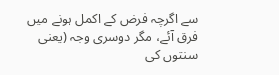سے اگرچہ فرض کے اکمل ہونے میں فرق آئے، مگر دوسری وجہ (یعنی سنتوں کی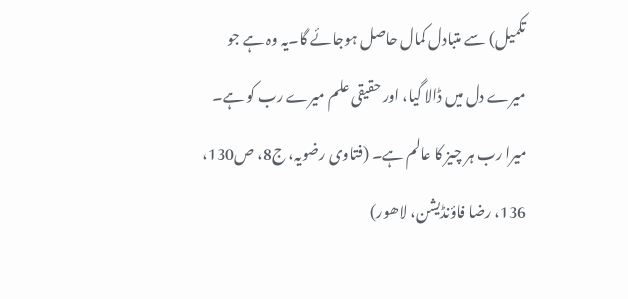تکمیل) سے متبادل کمال حاصل ہوجائے گا۔یہ وہ ہے جو میرے دل میں ڈالا گیا، اور حقیقی علم میرے رب کو ہے۔ میرا رب ہر چیز کا عالم ہے۔ (فتاوی رضویہ، ج8، ص130، 136، رضا فاؤنڈیشن، لاھور)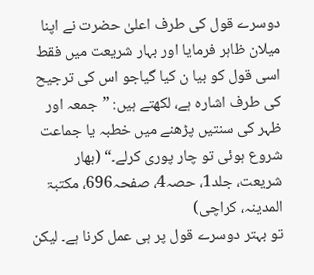دوسرے قول کی طرف اعلیٰ حضرت نے اپنا میلان ظاہر فرمایا اور بہار شریعت میں فقط اسی قول کو بیا ن کیا گیاجو اس کی ترجیح کی طرف اشارہ ہے، لکھتے ہیں: ”جمعہ اور ظہر کی سنتیں پڑھنے میں خطبہ یا جماعت شروع ہوئی تو چار پوری کرلے۔“ (بھار شریعت، جلد1، حصہ4، صفحہ696، مکتبۃ المدینہ، کراچی)
تو بہتر دوسرے قول پر ہی عمل کرنا ہے۔ لیکن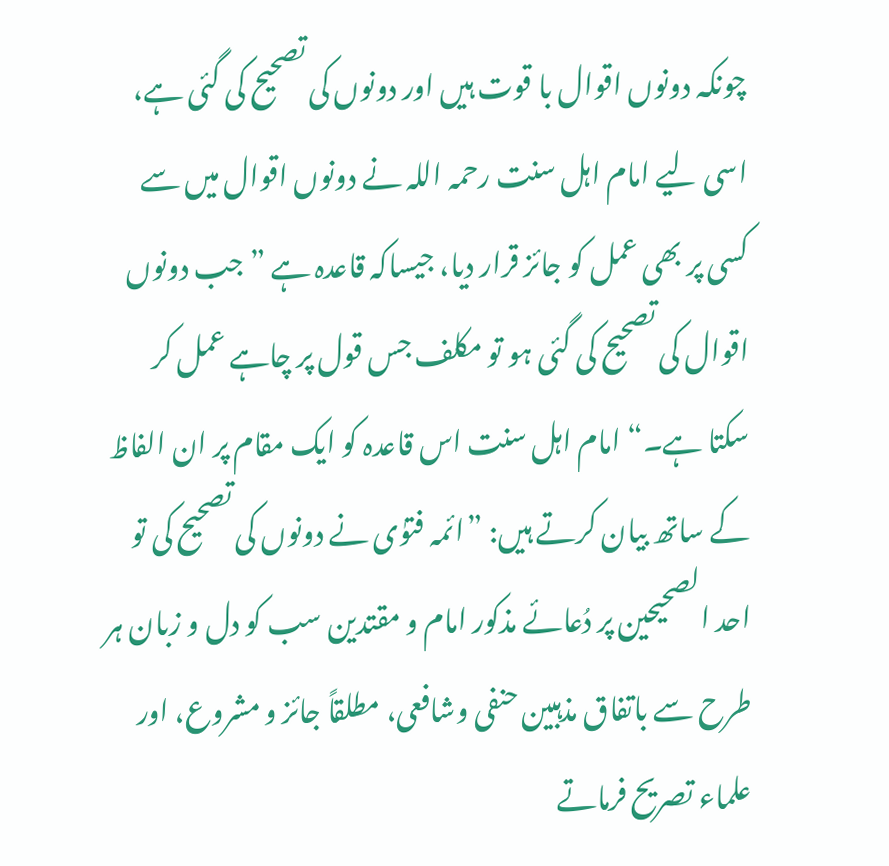چونکہ دونوں اقوال با قوت ہیں اور دونوں کی تصحیح کی گئی ہے، اسی لیے امام اہل سنت رحمہ اللہ نے دونوں اقوال میں سے کسی پر بھی عمل کو جائز قرار دیا، جیساکہ قاعدہ ہے ”جب دونوں اقوال کی تصحیح کی گئی ہو تو مکلف جس قول پر چاہے عمل کر سکتا ہے۔“ امام اہل سنت اس قاعدہ کو ایک مقام پر ان الفاظ کے ساتھ بیان کرتے ہیں: ”ائمہ فتوٰی نے دونوں کی تصحیح کی تو احد الصحیحین پر دُعائے مذکور امام و مقتدین سب کو دل و زبان ہر طرح سے باتفاق مذہبین حنفی وشافعی، مطلقاً جائز و مشروع، اور علماء تصریح فرماتے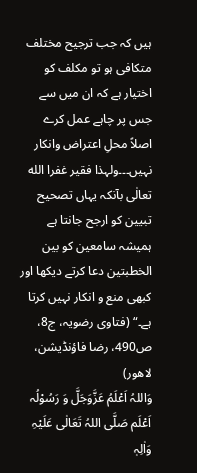ہیں کہ جب ترجیح مختلف متکافی ہو تو مکلف کو اختیار ہے کہ ان میں سے جس پر چاہے عمل کرے اصلاً محلِ اعتراض وانکار نہیں۔۔۔ولہذا فقیر غفرا الله تعالٰی بآنکہ یہاں تصحیح تبیین کو ارجح جانتا ہے ہمیشہ سامعین کو بین الخطبتین دعا کرتے دیکھا اور کبھی منع و انکار نہیں کرتا ہے۔“ (فتاوی رضویہ، ج8، ص490، رضا فاؤنڈیشن، لاھور)
وَاللہُ اَعْلَمُ عَزَّوَجَلَّ وَ رَسُوْلُہ اَعْلَم صَلَّی اللہُ تَعَالٰی عَلَیْہِ وَاٰلِہٖ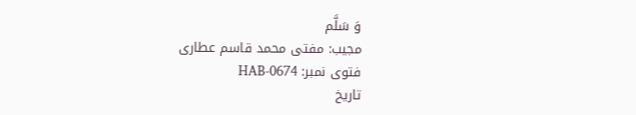وَ سَلَّم
مجیب: مفتی محمد قاسم عطاری
فتوی نمبر: HAB-0674
تاریخ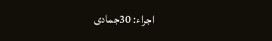اجراء: 30جمادی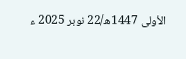الأولی 1447ھ/22 نوبر 2025 ء